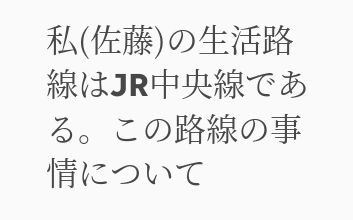私(佐藤)の生活路線はJR中央線である。この路線の事情について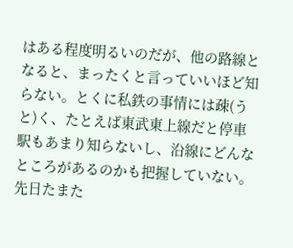はある程度明るいのだが、他の路線となると、まったくと言っていいほど知らない。とくに私鉄の事情には疎(うと)く、たとえば東武東上線だと停車駅もあまり知らないし、沿線にどんなところがあるのかも把握していない。
先日たまた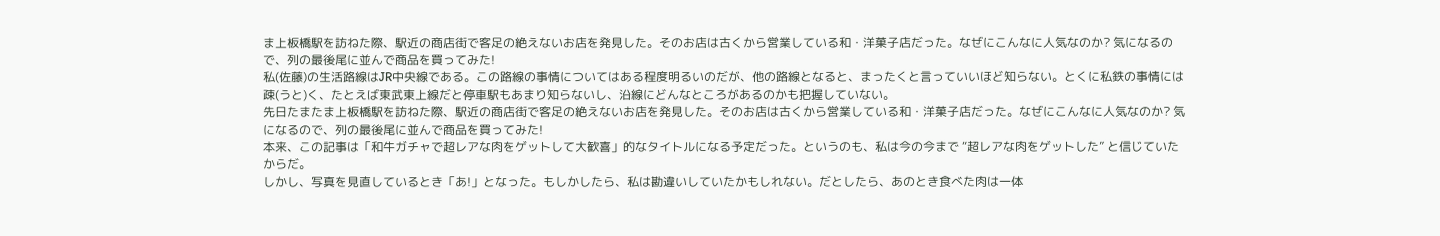ま上板橋駅を訪ねた際、駅近の商店街で客足の絶えないお店を発見した。そのお店は古くから営業している和・洋菓子店だった。なぜにこんなに人気なのか? 気になるので、列の最後尾に並んで商品を買ってみた!
私(佐藤)の生活路線はJR中央線である。この路線の事情についてはある程度明るいのだが、他の路線となると、まったくと言っていいほど知らない。とくに私鉄の事情には疎(うと)く、たとえば東武東上線だと停車駅もあまり知らないし、沿線にどんなところがあるのかも把握していない。
先日たまたま上板橋駅を訪ねた際、駅近の商店街で客足の絶えないお店を発見した。そのお店は古くから営業している和・洋菓子店だった。なぜにこんなに人気なのか? 気になるので、列の最後尾に並んで商品を買ってみた!
本来、この記事は「和牛ガチャで超レアな肉をゲットして大歓喜」的なタイトルになる予定だった。というのも、私は今の今まで “超レアな肉をゲットした” と信じていたからだ。
しかし、写真を見直しているとき「あ!」となった。もしかしたら、私は勘違いしていたかもしれない。だとしたら、あのとき食べた肉は一体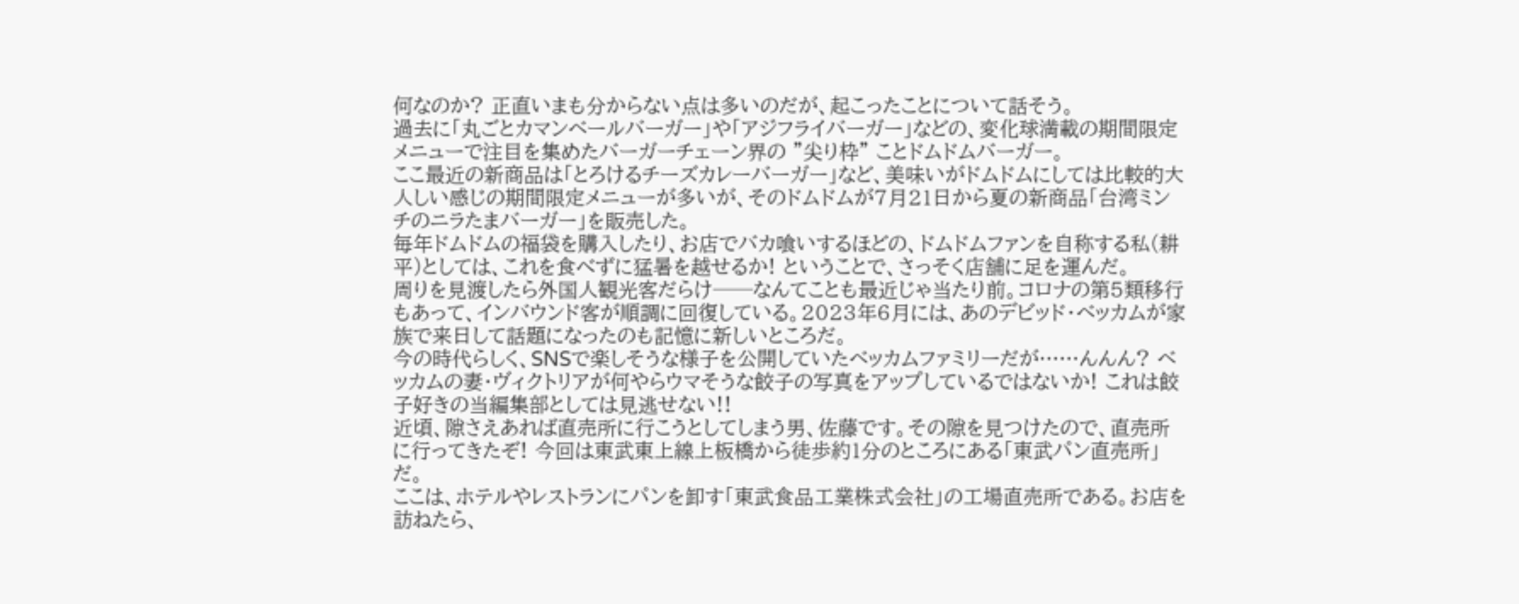何なのか? 正直いまも分からない点は多いのだが、起こったことについて話そう。
過去に「丸ごとカマンベールバーガー」や「アジフライバーガー」などの、変化球満載の期間限定メニューで注目を集めたバーガーチェーン界の ”尖り枠” ことドムドムバーガー。
ここ最近の新商品は「とろけるチーズカレーバーガー」など、美味いがドムドムにしては比較的大人しい感じの期間限定メニューが多いが、そのドムドムが7月21日から夏の新商品「台湾ミンチのニラたまバーガー」を販売した。
毎年ドムドムの福袋を購入したり、お店でバカ喰いするほどの、ドムドムファンを自称する私(耕平)としては、これを食べずに猛暑を越せるか! ということで、さっそく店舗に足を運んだ。
周りを見渡したら外国人観光客だらけ──なんてことも最近じゃ当たり前。コロナの第5類移行もあって、インバウンド客が順調に回復している。2023年6月には、あのデビッド・ベッカムが家族で来日して話題になったのも記憶に新しいところだ。
今の時代らしく、SNSで楽しそうな様子を公開していたベッカムファミリーだが……んんん? ベッカムの妻・ヴィクトリアが何やらウマそうな餃子の写真をアップしているではないか! これは餃子好きの当編集部としては見逃せない!!
近頃、隙さえあれば直売所に行こうとしてしまう男、佐藤です。その隙を見つけたので、直売所に行ってきたぞ! 今回は東武東上線上板橋から徒歩約1分のところにある「東武パン直売所」だ。
ここは、ホテルやレストランにパンを卸す「東武食品工業株式会社」の工場直売所である。お店を訪ねたら、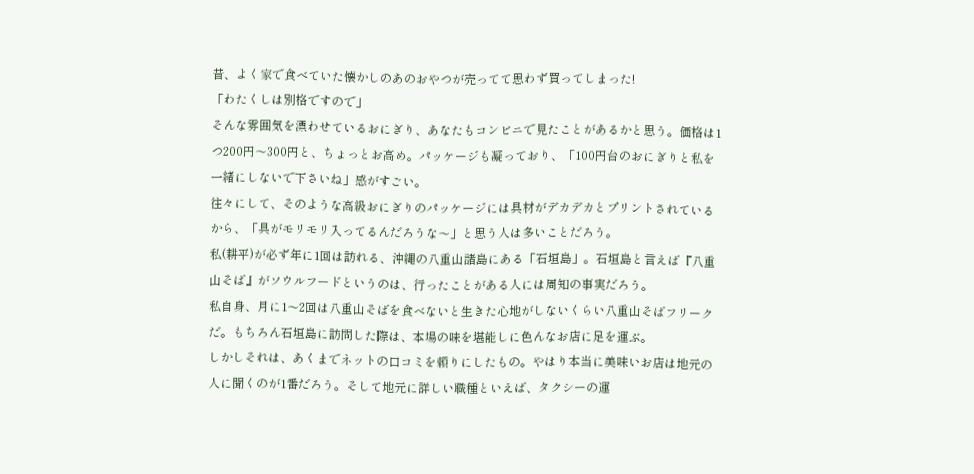昔、よく家で食べていた懐かしのあのおやつが売ってて思わず買ってしまった!
「わたくしは別格ですので」
そんな雰囲気を漂わせているおにぎり、あなたもコンビニで見たことがあるかと思う。価格は1つ200円〜300円と、ちょっとお高め。パッケージも凝っており、「100円台のおにぎりと私を一緒にしないで下さいね」感がすごい。
往々にして、そのような高級おにぎりのパッケージには具材がデカデカとプリントされているから、「具がモリモリ入ってるんだろうな〜」と思う人は多いことだろう。
私(耕平)が必ず年に1回は訪れる、沖縄の八重山諸島にある「石垣島」。石垣島と言えば『八重山そば』がソウルフードというのは、行ったことがある人には周知の事実だろう。
私自身、月に1〜2回は八重山そばを食べないと生きた心地がしないくらい八重山そばフリークだ。もちろん石垣島に訪問した際は、本場の味を堪能しに色んなお店に足を運ぶ。
しかしそれは、あくまでネットの口コミを頼りにしたもの。やはり本当に美味いお店は地元の人に聞くのが1番だろう。そして地元に詳しい職種といえば、タクシーの運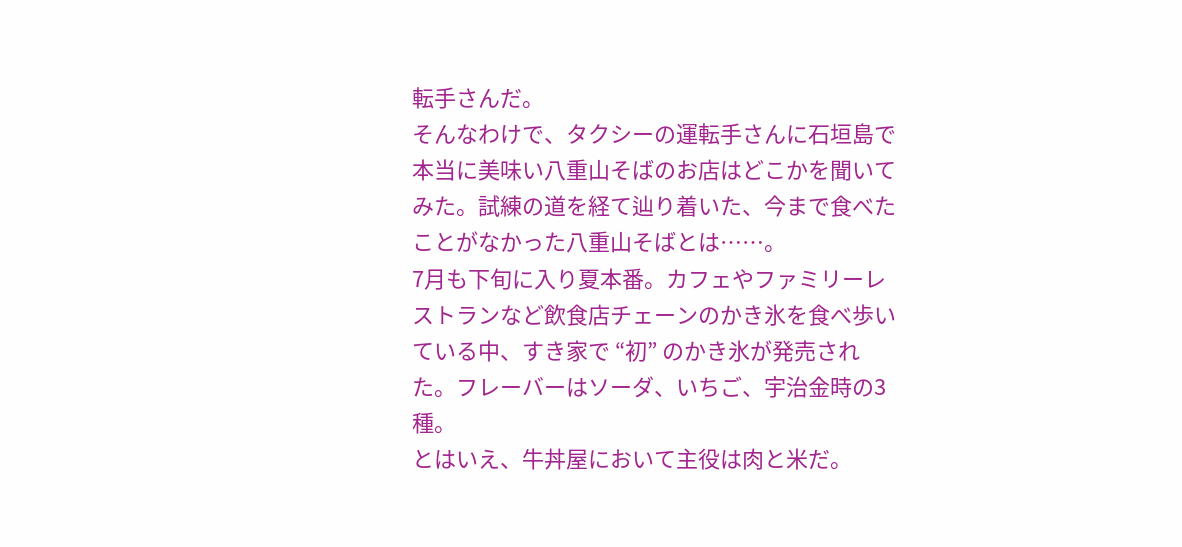転手さんだ。
そんなわけで、タクシーの運転手さんに石垣島で本当に美味い八重山そばのお店はどこかを聞いてみた。試練の道を経て辿り着いた、今まで食べたことがなかった八重山そばとは……。
7月も下旬に入り夏本番。カフェやファミリーレストランなど飲食店チェーンのかき氷を食べ歩いている中、すき家で “初” のかき氷が発売された。フレーバーはソーダ、いちご、宇治金時の3種。
とはいえ、牛丼屋において主役は肉と米だ。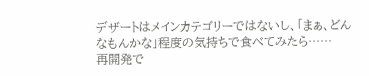デザートはメインカテゴリーではないし、「まぁ、どんなもんかな」程度の気持ちで食べてみたら……
再開発で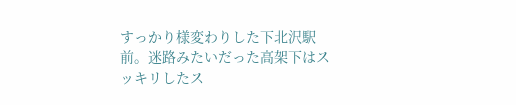すっかり様変わりした下北沢駅前。迷路みたいだった高架下はスッキリしたス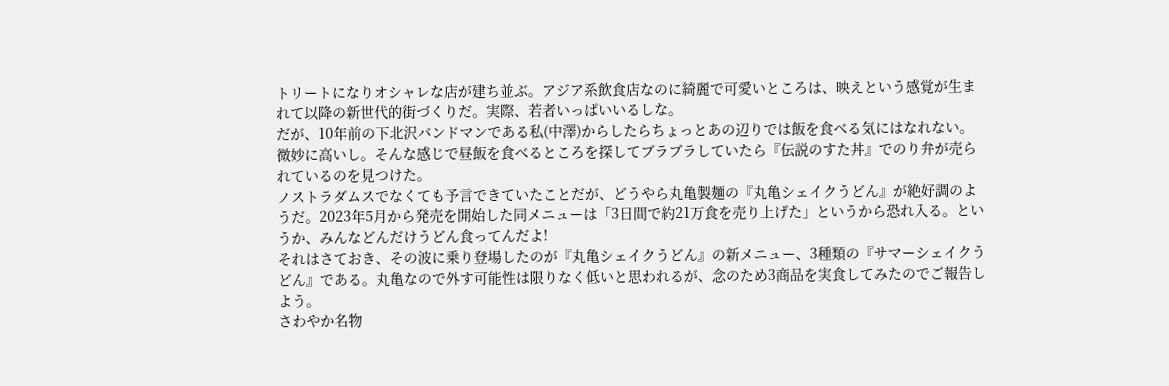トリートになりオシャレな店が建ち並ぶ。アジア系飲食店なのに綺麗で可愛いところは、映えという感覚が生まれて以降の新世代的街づくりだ。実際、若者いっぱいいるしな。
だが、10年前の下北沢バンドマンである私(中澤)からしたらちょっとあの辺りでは飯を食べる気にはなれない。微妙に高いし。そんな感じで昼飯を食べるところを探してブラブラしていたら『伝説のすた丼』でのり弁が売られているのを見つけた。
ノストラダムスでなくても予言できていたことだが、どうやら丸亀製麺の『丸亀シェイクうどん』が絶好調のようだ。2023年5月から発売を開始した同メニューは「3日間で約21万食を売り上げた」というから恐れ入る。というか、みんなどんだけうどん食ってんだよ!
それはさておき、その波に乗り登場したのが『丸亀シェイクうどん』の新メニュー、3種類の『サマーシェイクうどん』である。丸亀なので外す可能性は限りなく低いと思われるが、念のため3商品を実食してみたのでご報告しよう。
さわやか名物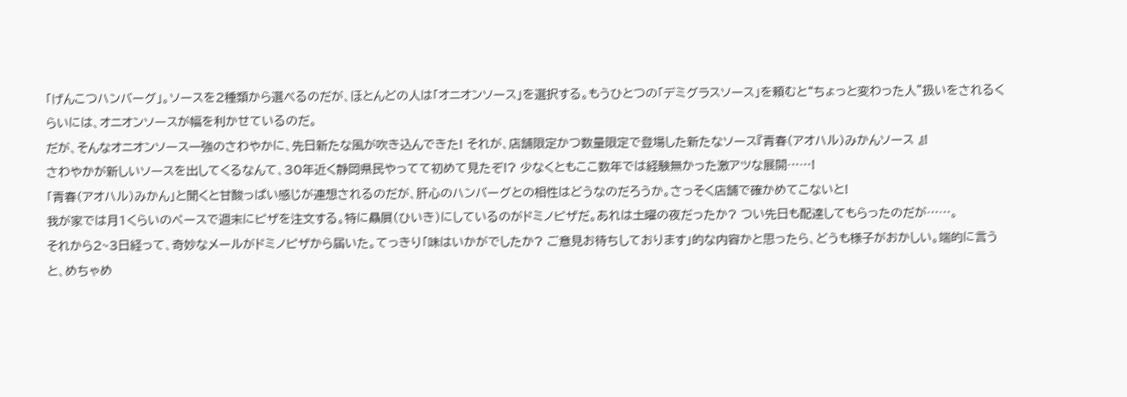「げんこつハンバーグ」。ソースを2種類から選べるのだが、ほとんどの人は「オニオンソース」を選択する。もうひとつの「デミグラスソース」を頼むと“ちょっと変わった人”扱いをされるくらいには、オニオンソースが幅を利かせているのだ。
だが、そんなオニオンソース一強のさわやかに、先日新たな風が吹き込んできた! それが、店舗限定かつ数量限定で登場した新たなソース『青春(アオハル)みかんソース 』!
さわやかが新しいソースを出してくるなんて、30年近く静岡県民やってて初めて見たぞ!? 少なくともここ数年では経験無かった激アツな展開……!
「青春(アオハル)みかん」と聞くと甘酸っぱい感じが連想されるのだが、肝心のハンバーグとの相性はどうなのだろうか。さっそく店舗で確かめてこないと!
我が家では月1くらいのペースで週末にピザを注文する。特に贔屓(ひいき)にしているのがドミノピザだ。あれは土曜の夜だったか? つい先日も配達してもらったのだが……。
それから2~3日経って、奇妙なメールがドミノピザから届いた。てっきり「味はいかがでしたか? ご意見お待ちしております」的な内容かと思ったら、どうも様子がおかしい。端的に言うと、めちゃめ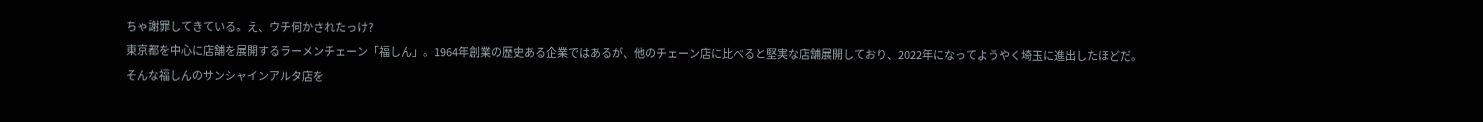ちゃ謝罪してきている。え、ウチ何かされたっけ?
東京都を中心に店舗を展開するラーメンチェーン「福しん」。1964年創業の歴史ある企業ではあるが、他のチェーン店に比べると堅実な店舗展開しており、2022年になってようやく埼玉に進出したほどだ。
そんな福しんのサンシャインアルタ店を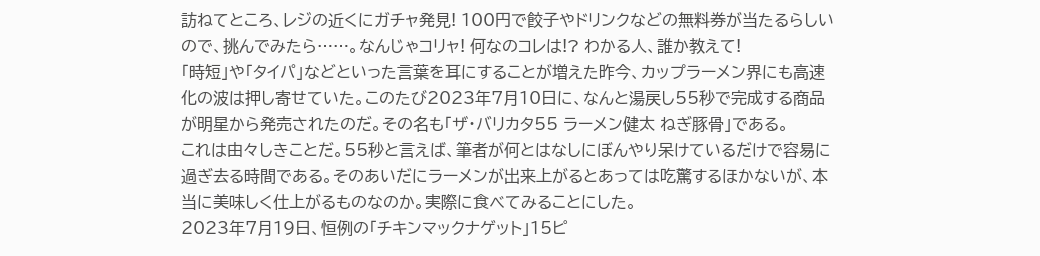訪ねてところ、レジの近くにガチャ発見! 100円で餃子やドリンクなどの無料券が当たるらしいので、挑んでみたら……。なんじゃコリャ! 何なのコレは!? わかる人、誰か教えて!
「時短」や「タイパ」などといった言葉を耳にすることが増えた昨今、カップラーメン界にも高速化の波は押し寄せていた。このたび2023年7月10日に、なんと湯戻し55秒で完成する商品が明星から発売されたのだ。その名も「ザ・バリカタ55 ラーメン健太 ねぎ豚骨」である。
これは由々しきことだ。55秒と言えば、筆者が何とはなしにぼんやり呆けているだけで容易に過ぎ去る時間である。そのあいだにラーメンが出来上がるとあっては吃驚するほかないが、本当に美味しく仕上がるものなのか。実際に食べてみることにした。
2023年7月19日、恒例の「チキンマックナゲット」15ピ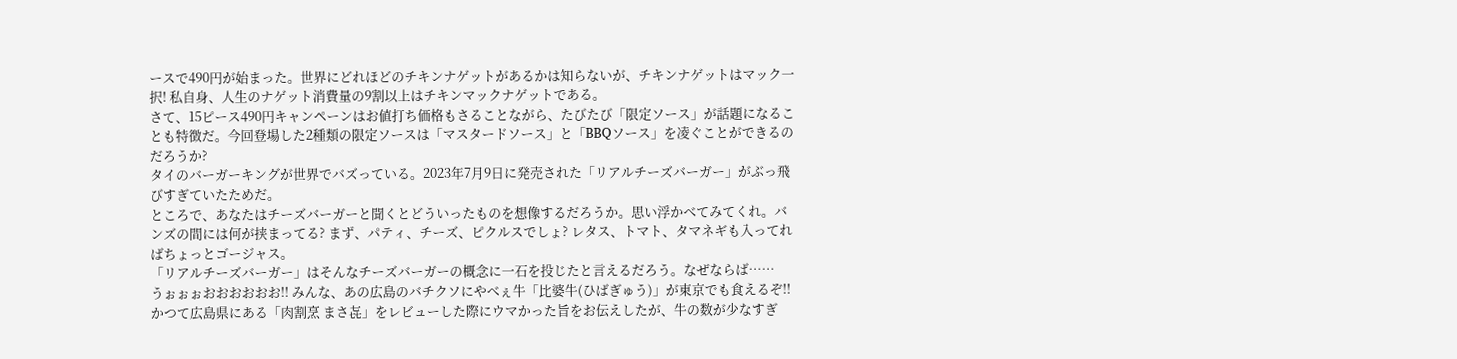ースで490円が始まった。世界にどれほどのチキンナゲットがあるかは知らないが、チキンナゲットはマック一択! 私自身、人生のナゲット消費量の9割以上はチキンマックナゲットである。
さて、15ピース490円キャンペーンはお値打ち価格もさることながら、たびたび「限定ソース」が話題になることも特徴だ。今回登場した2種類の限定ソースは「マスタードソース」と「BBQソース」を凌ぐことができるのだろうか?
タイのバーガーキングが世界でバズっている。2023年7月9日に発売された「リアルチーズバーガー」がぶっ飛びすぎていたためだ。
ところで、あなたはチーズバーガーと聞くとどういったものを想像するだろうか。思い浮かべてみてくれ。バンズの間には何が挟まってる? まず、パティ、チーズ、ピクルスでしょ? レタス、トマト、タマネギも入ってればちょっとゴージャス。
「リアルチーズバーガー」はそんなチーズバーガーの概念に一石を投じたと言えるだろう。なぜならば……
うぉぉぉおおおおおお!! みんな、あの広島のバチクソにやべぇ牛「比婆牛(ひばぎゅう)」が東京でも食えるぞ!!
かつて広島県にある「肉割烹 まさ㐂」をレビューした際にウマかった旨をお伝えしたが、牛の数が少なすぎ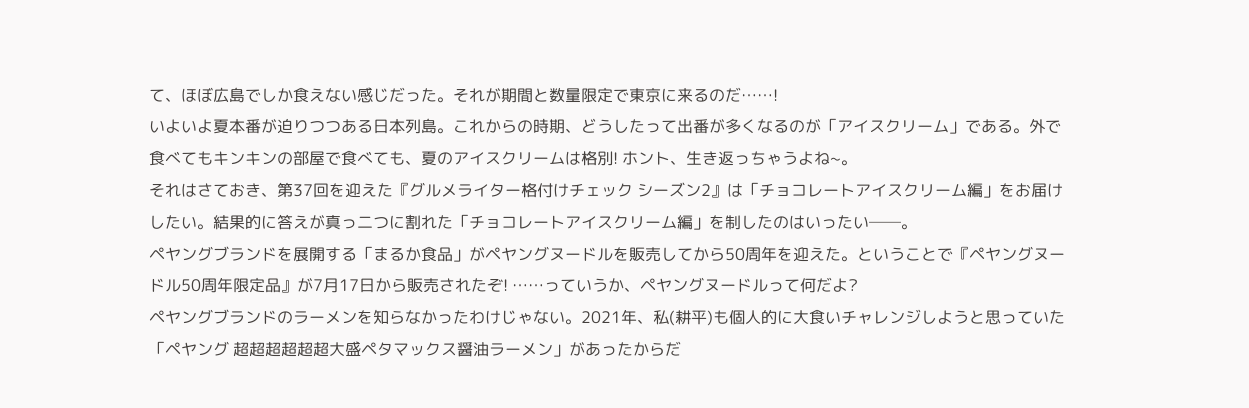て、ほぼ広島でしか食えない感じだった。それが期間と数量限定で東京に来るのだ……!
いよいよ夏本番が迫りつつある日本列島。これからの時期、どうしたって出番が多くなるのが「アイスクリーム」である。外で食べてもキンキンの部屋で食べても、夏のアイスクリームは格別! ホント、生き返っちゃうよね~。
それはさておき、第37回を迎えた『グルメライター格付けチェック シーズン2』は「チョコレートアイスクリーム編」をお届けしたい。結果的に答えが真っ二つに割れた「チョコレートアイスクリーム編」を制したのはいったい──。
ペヤングブランドを展開する「まるか食品」がペヤングヌードルを販売してから50周年を迎えた。ということで『ペヤングヌードル50周年限定品』が7月17日から販売されたぞ! ……っていうか、ペヤングヌードルって何だよ?
ペヤングブランドのラーメンを知らなかったわけじゃない。2021年、私(耕平)も個人的に大食いチャレンジしようと思っていた「ペヤング 超超超超超超大盛ペタマックス醤油ラーメン」があったからだ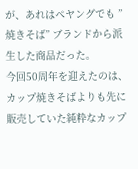が、あれはペヤングでも ”焼きそば” ブランドから派生した商品だった。
今回50周年を迎えたのは、カップ焼きそばよりも先に販売していた純粋なカップ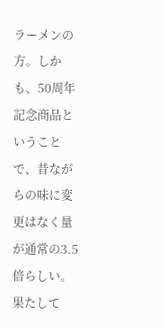ラーメンの方。しかも、50周年記念商品ということで、昔ながらの味に変更はなく量が通常の3.5倍らしい。果たして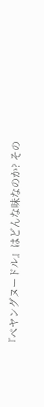『ペヤングヌードル』はどんな味なのか? その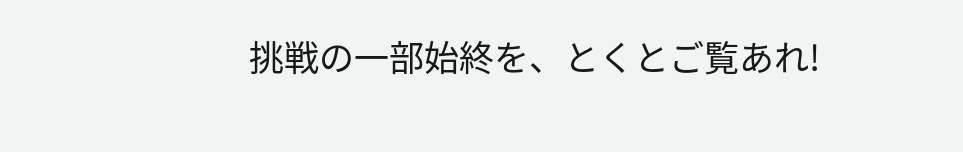挑戦の一部始終を、とくとご覧あれ!